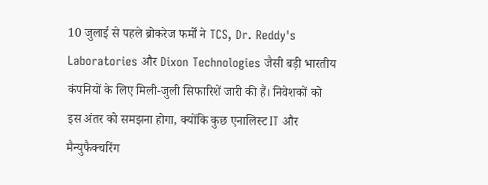10 जुलाई से पहले ब्रोकरेज फर्मों ने TCS, Dr. Reddy's Laboratories और Dixon Technologies जैसी बड़ी भारतीय कंपनियों के लिए मिली-जुली सिफारिशें जारी की हैं। निवेशकों को इस अंतर को समझना होगा, क्योंकि कुछ एनालिस्ट IT और मैन्युफैक्चरिंग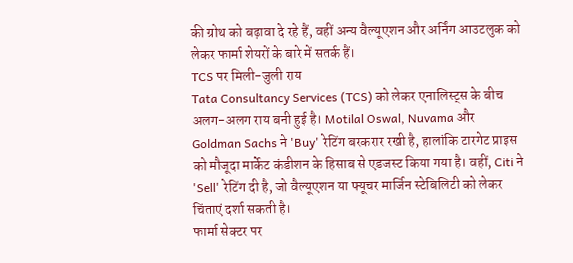की ग्रोथ को बढ़ावा दे रहे हैं, वहीं अन्य वैल्यूएशन और अर्निंग आउटलुक को लेकर फार्मा शेयरों के बारे में सतर्क हैं।
TCS पर मिली-जुली राय
Tata Consultancy Services (TCS) को लेकर एनालिस्ट्स के बीच अलग-अलग राय बनी हुई है। Motilal Oswal, Nuvama और Goldman Sachs ने 'Buy' रेटिंग बरकरार रखी है, हालांकि टारगेट प्राइस को मौजूदा मार्केट कंडीशन के हिसाब से एडजस्ट किया गया है। वहीं, Citi ने 'Sell' रेटिंग दी है, जो वैल्यूएशन या फ्यूचर मार्जिन स्टेबिलिटी को लेकर चिंताएं दर्शा सकती है।
फार्मा सेक्टर पर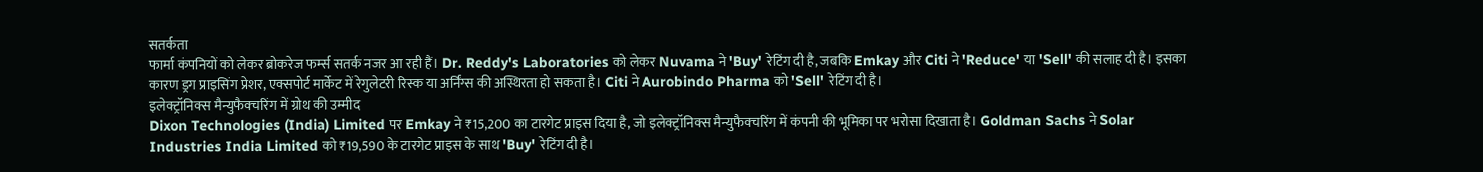सतर्कता
फार्मा कंपनियों को लेकर ब्रोकरेज फर्म्स सतर्क नजर आ रही हैं। Dr. Reddy's Laboratories को लेकर Nuvama ने 'Buy' रेटिंग दी है, जबकि Emkay और Citi ने 'Reduce' या 'Sell' की सलाह दी है। इसका कारण ड्रग प्राइसिंग प्रेशर, एक्सपोर्ट मार्केट में रेगुलेटरी रिस्क या अर्निंग्स की अस्थिरता हो सकता है। Citi ने Aurobindo Pharma को 'Sell' रेटिंग दी है।
इलेक्ट्रॉनिक्स मैन्युफैक्चरिंग में ग्रोथ की उम्मीद
Dixon Technologies (India) Limited पर Emkay ने ₹15,200 का टारगेट प्राइस दिया है, जो इलेक्ट्रॉनिक्स मैन्युफैक्चरिंग में कंपनी की भूमिका पर भरोसा दिखाता है। Goldman Sachs ने Solar Industries India Limited को ₹19,590 के टारगेट प्राइस के साथ 'Buy' रेटिंग दी है।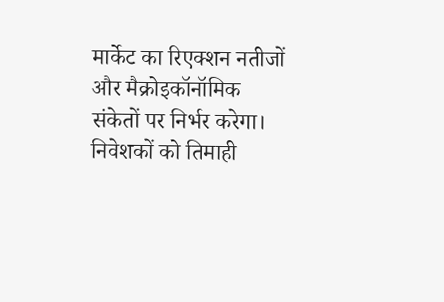मार्केट का रिएक्शन नतीजों और मैक्रोइकॉनॉमिक संकेतों पर निर्भर करेगा। निवेशकों को तिमाही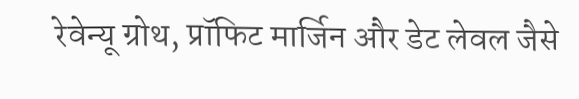रेवेन्यू ग्रोथ, प्रॉफिट मार्जिन और डेट लेवल जैसे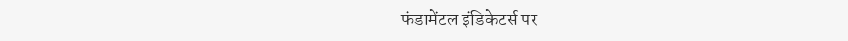फंडामेंटल इंडिकेटर्स पर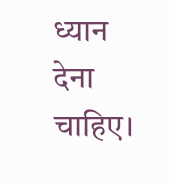ध्यान देना चाहिए।